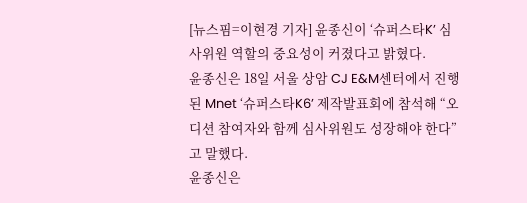[뉴스핌=이현경 기자] 윤종신이 ‘슈퍼스타K’ 심사위원 역할의 중요성이 커졌다고 밝혔다.
윤종신은 18일 서울 상암 CJ E&M센터에서 진행된 Mnet ‘슈퍼스타K6’ 제작발표회에 참석해 “오디션 참여자와 함께 심사위원도 성장해야 한다”고 말했다.
윤종신은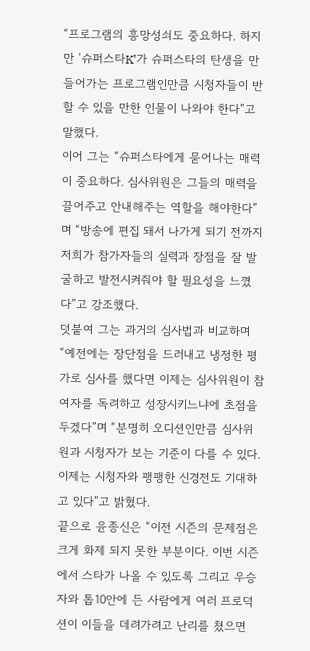“프로그램의 흥망성쇠도 중요하다. 하지만 ‘슈퍼스타K’가 슈퍼스타의 탄생을 만들어가는 프로그램인만큼 시청자들이 반할 수 있을 만한 인물이 나와야 한다”고 말했다.
이어 그는 “슈퍼스타에게 묻어나는 매력이 중요하다. 심사위원은 그들의 매력을 끌어주고 안내해주는 역할을 해야한다”며 “방송에 편집 돼서 나가게 되기 전까지 저희가 참가자들의 실력과 장점을 잘 발굴하고 발전시켜줘야 할 필요성을 느꼈다”고 강조했다.
덧붙여 그는 과거의 심사법과 비교하며 “예전에는 장단점을 드러내고 냉정한 평가로 심사를 했다면 이제는 심사위원이 참여자를 독려하고 성장시키느냐에 초점을 두겠다”며 “분명히 오디션인만큼 심사위원과 시청자가 보는 기준이 다를 수 있다. 이제는 시청자와 팽팽한 신경전도 기대하고 있다”고 밝혔다.
끝으로 윤종신은 “이전 시즌의 문제점은 크게 화제 되지 못한 부분이다. 이번 시즌에서 스타가 나올 수 있도록 그리고 우승자와 톱10안에 든 사람에게 여러 프로덕션이 이들을 데려가려고 난리를 쳤으면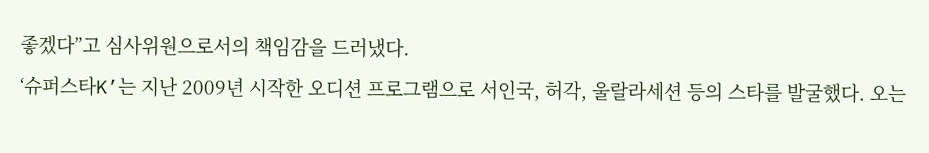좋겠다”고 심사위원으로서의 책임감을 드러냈다.
‘슈퍼스타K’는 지난 2009년 시작한 오디션 프로그램으로 서인국, 허각, 울랄라세션 등의 스타를 발굴했다. 오는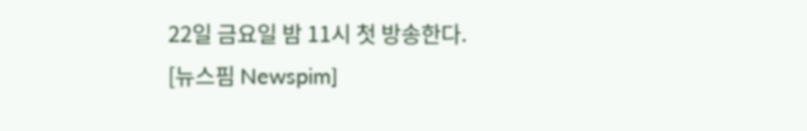22일 금요일 밤 11시 첫 방송한다.
[뉴스핌 Newspim]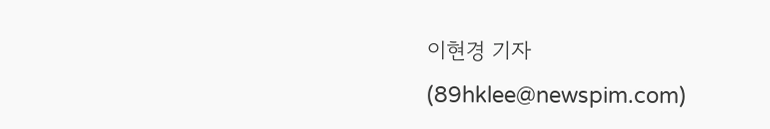이현경 기자 (89hklee@newspim.com)